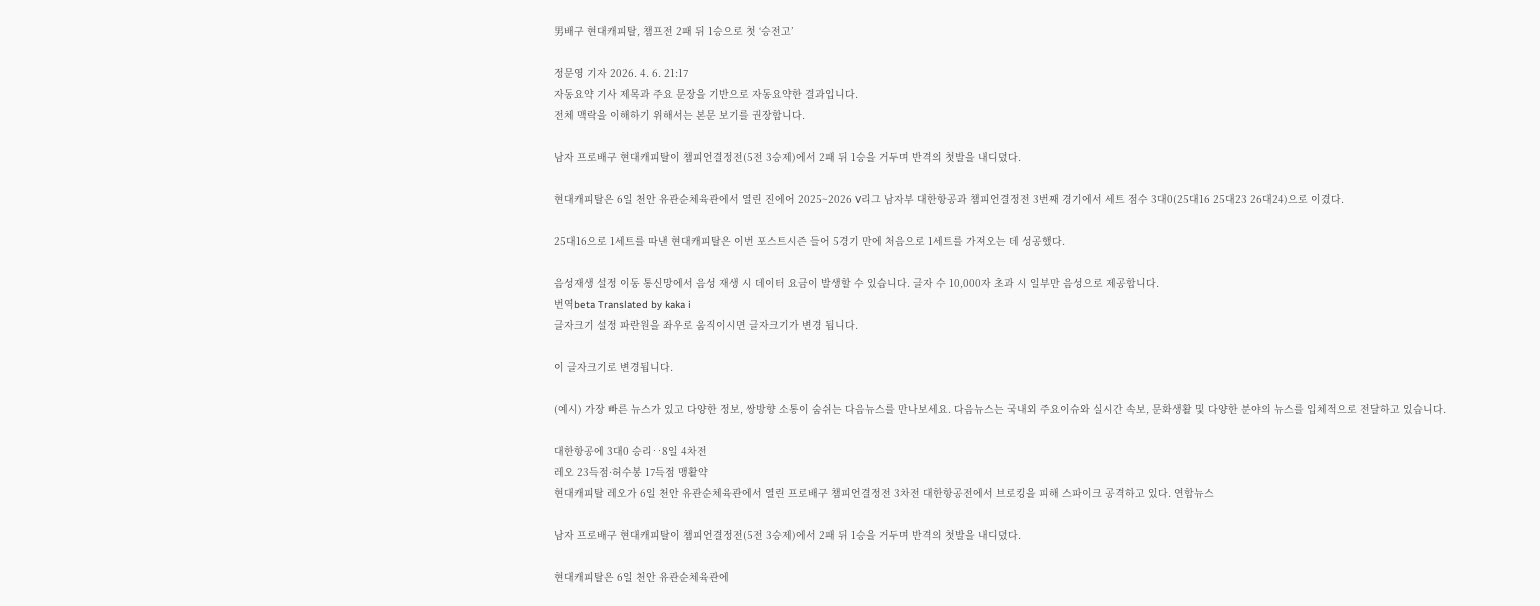男배구 현대캐피탈, 챔프전 2패 뒤 1승으로 첫 ‘승전고’

정문영 기자 2026. 4. 6. 21:17
자동요약 기사 제목과 주요 문장을 기반으로 자동요약한 결과입니다.
전체 맥락을 이해하기 위해서는 본문 보기를 권장합니다.

남자 프로배구 현대캐피탈이 챔피언결정전(5전 3승제)에서 2패 뒤 1승을 거두며 반격의 첫발을 내디뎠다.

현대캐피탈은 6일 천안 유관순체육관에서 열린 진에어 2025~2026 V리그 남자부 대한항공과 챔피언결정전 3번째 경기에서 세트 점수 3대0(25대16 25대23 26대24)으로 이겼다.

25대16으로 1세트를 따낸 현대캐피탈은 이번 포스트시즌 들어 5경기 만에 처음으로 1세트를 가져오는 데 성공했다.

음성재생 설정 이동 통신망에서 음성 재생 시 데이터 요금이 발생할 수 있습니다. 글자 수 10,000자 초과 시 일부만 음성으로 제공합니다.
번역beta Translated by kaka i
글자크기 설정 파란원을 좌우로 움직이시면 글자크기가 변경 됩니다.

이 글자크기로 변경됩니다.

(예시) 가장 빠른 뉴스가 있고 다양한 정보, 쌍방향 소통이 숨쉬는 다음뉴스를 만나보세요. 다음뉴스는 국내외 주요이슈와 실시간 속보, 문화생활 및 다양한 분야의 뉴스를 입체적으로 전달하고 있습니다.

대한항공에 3대0 승리‥8일 4차전
레오 23득점·허수봉 17득점 맹활약
현대캐피탈 레오가 6일 천안 유관순체육관에서 열린 프로배구 챔피언결정전 3차전 대한항공전에서 브로킹을 피해 스파이크 공격하고 있다. 연합뉴스

남자 프로배구 현대캐피탈이 챔피언결정전(5전 3승제)에서 2패 뒤 1승을 거두며 반격의 첫발을 내디뎠다.

현대캐피탈은 6일 천안 유관순체육관에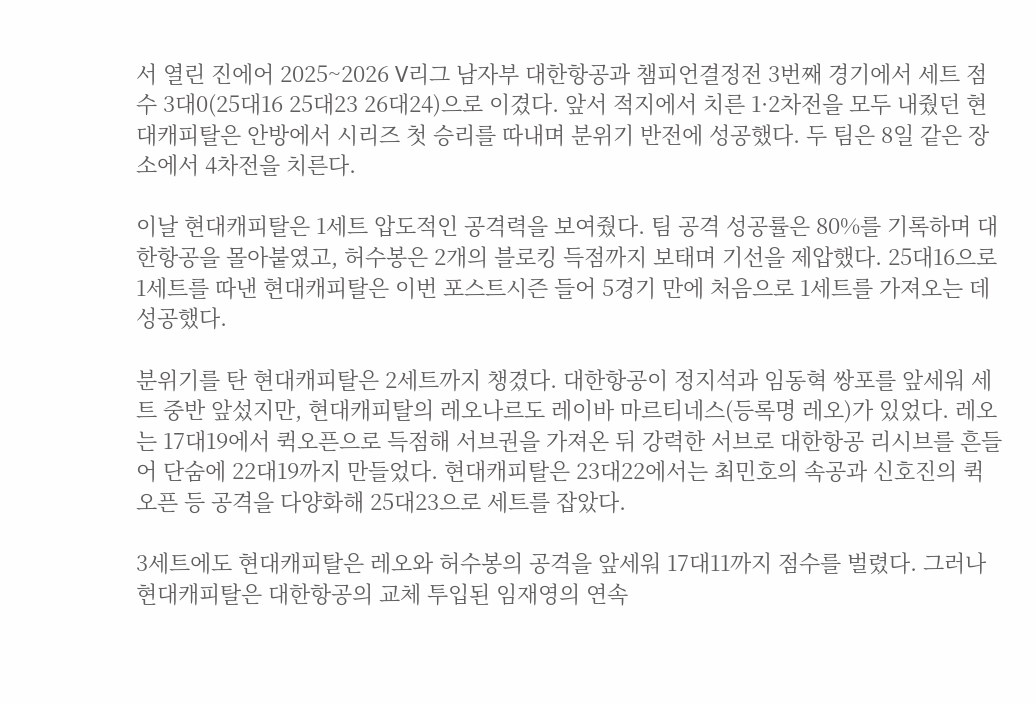서 열린 진에어 2025~2026 V리그 남자부 대한항공과 챔피언결정전 3번째 경기에서 세트 점수 3대0(25대16 25대23 26대24)으로 이겼다. 앞서 적지에서 치른 1·2차전을 모두 내줬던 현대캐피탈은 안방에서 시리즈 첫 승리를 따내며 분위기 반전에 성공했다. 두 팀은 8일 같은 장소에서 4차전을 치른다.

이날 현대캐피탈은 1세트 압도적인 공격력을 보여줬다. 팀 공격 성공률은 80%를 기록하며 대한항공을 몰아붙였고, 허수봉은 2개의 블로킹 득점까지 보태며 기선을 제압했다. 25대16으로 1세트를 따낸 현대캐피탈은 이번 포스트시즌 들어 5경기 만에 처음으로 1세트를 가져오는 데 성공했다.

분위기를 탄 현대캐피탈은 2세트까지 챙겼다. 대한항공이 정지석과 임동혁 쌍포를 앞세워 세트 중반 앞섰지만, 현대캐피탈의 레오나르도 레이바 마르티네스(등록명 레오)가 있었다. 레오는 17대19에서 퀵오픈으로 득점해 서브권을 가져온 뒤 강력한 서브로 대한항공 리시브를 흔들어 단숨에 22대19까지 만들었다. 현대캐피탈은 23대22에서는 최민호의 속공과 신호진의 퀵오픈 등 공격을 다양화해 25대23으로 세트를 잡았다.

3세트에도 현대캐피탈은 레오와 허수봉의 공격을 앞세워 17대11까지 점수를 벌렸다. 그러나 현대캐피탈은 대한항공의 교체 투입된 임재영의 연속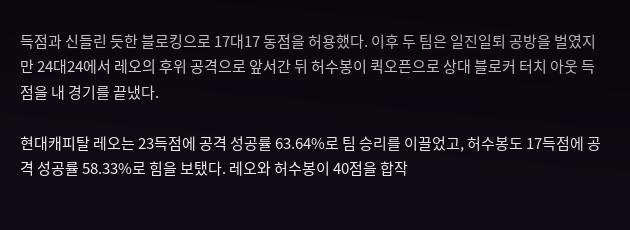득점과 신들린 듯한 블로킹으로 17대17 동점을 허용했다. 이후 두 팀은 일진일퇴 공방을 벌였지만 24대24에서 레오의 후위 공격으로 앞서간 뒤 허수봉이 퀵오픈으로 상대 블로커 터치 아웃 득점을 내 경기를 끝냈다.

현대캐피탈 레오는 23득점에 공격 성공률 63.64%로 팀 승리를 이끌었고, 허수봉도 17득점에 공격 성공률 58.33%로 힘을 보탰다. 레오와 허수봉이 40점을 합작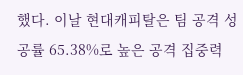했다. 이날 현대캐피탈은 팀 공격 성공률 65.38%로 높은 공격 집중력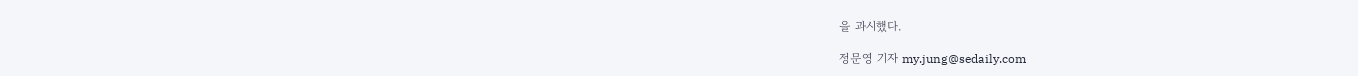을 과시했다.

정문영 기자 my.jung@sedaily.com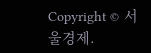Copyright © 서울경제.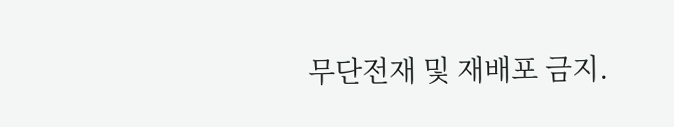무단전재 및 재배포 금지.